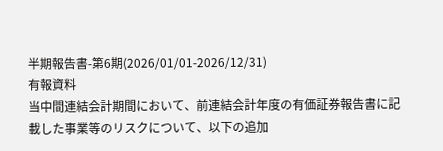半期報告書-第6期(2026/01/01-2026/12/31)
有報資料
当中間連結会計期間において、前連結会計年度の有価証券報告書に記載した事業等のリスクについて、以下の追加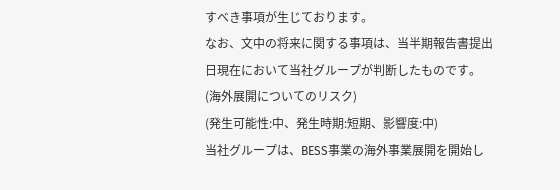すべき事項が生じております。
なお、文中の将来に関する事項は、当半期報告書提出日現在において当社グループが判断したものです。
(海外展開についてのリスク)
(発生可能性:中、発生時期:短期、影響度:中)
当社グループは、BESS事業の海外事業展開を開始し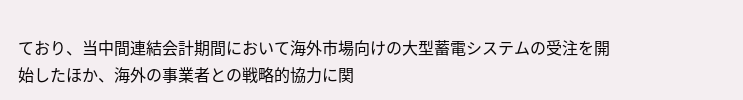ており、当中間連結会計期間において海外市場向けの大型蓄電システムの受注を開始したほか、海外の事業者との戦略的協力に関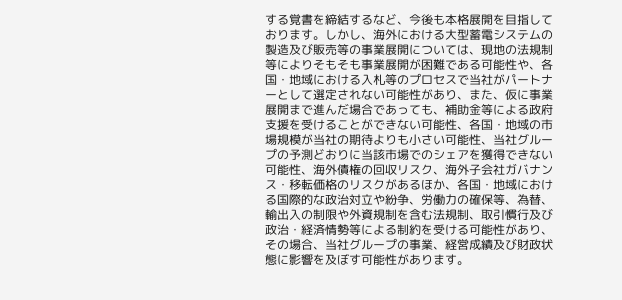する覚書を締結するなど、今後も本格展開を目指しております。しかし、海外における大型蓄電システムの製造及び販売等の事業展開については、現地の法規制等によりそもそも事業展開が困難である可能性や、各国・地域における入札等のプロセスで当社がパートナーとして選定されない可能性があり、また、仮に事業展開まで進んだ場合であっても、補助金等による政府支援を受けることができない可能性、各国・地域の市場規模が当社の期待よりも小さい可能性、当社グループの予測どおりに当該市場でのシェアを獲得できない可能性、海外債権の回収リスク、海外子会社ガバナンス・移転価格のリスクがあるほか、各国・地域における国際的な政治対立や紛争、労働力の確保等、為替、輸出入の制限や外資規制を含む法規制、取引慣行及び政治・経済情勢等による制約を受ける可能性があり、その場合、当社グループの事業、経営成績及び財政状態に影響を及ぼす可能性があります。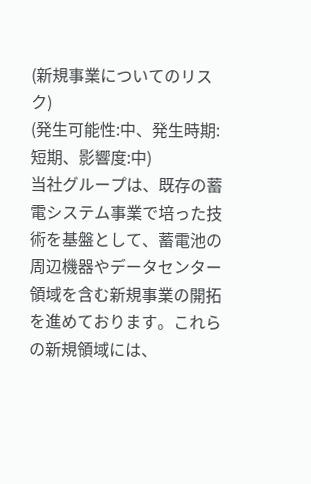(新規事業についてのリスク)
(発生可能性:中、発生時期:短期、影響度:中)
当社グループは、既存の蓄電システム事業で培った技術を基盤として、蓄電池の周辺機器やデータセンター領域を含む新規事業の開拓を進めております。これらの新規領域には、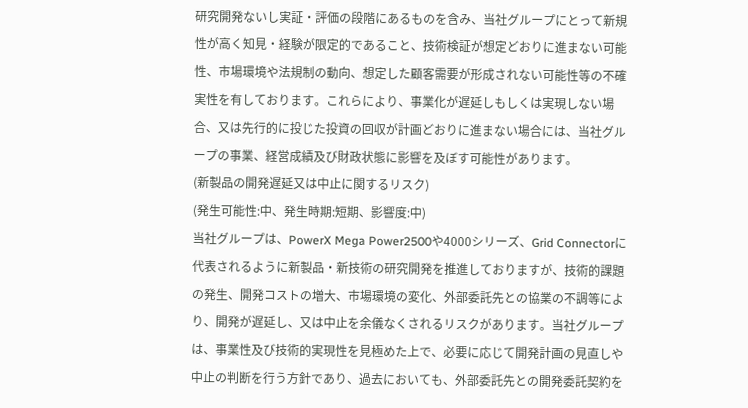研究開発ないし実証・評価の段階にあるものを含み、当社グループにとって新規性が高く知見・経験が限定的であること、技術検証が想定どおりに進まない可能性、市場環境や法規制の動向、想定した顧客需要が形成されない可能性等の不確実性を有しております。これらにより、事業化が遅延しもしくは実現しない場合、又は先行的に投じた投資の回収が計画どおりに進まない場合には、当社グループの事業、経営成績及び財政状態に影響を及ぼす可能性があります。
(新製品の開発遅延又は中止に関するリスク)
(発生可能性:中、発生時期:短期、影響度:中)
当社グループは、PowerX Mega Power2500や4000シリーズ、Grid Connectorに代表されるように新製品・新技術の研究開発を推進しておりますが、技術的課題の発生、開発コストの増大、市場環境の変化、外部委託先との協業の不調等により、開発が遅延し、又は中止を余儀なくされるリスクがあります。当社グループは、事業性及び技術的実現性を見極めた上で、必要に応じて開発計画の見直しや中止の判断を行う方針であり、過去においても、外部委託先との開発委託契約を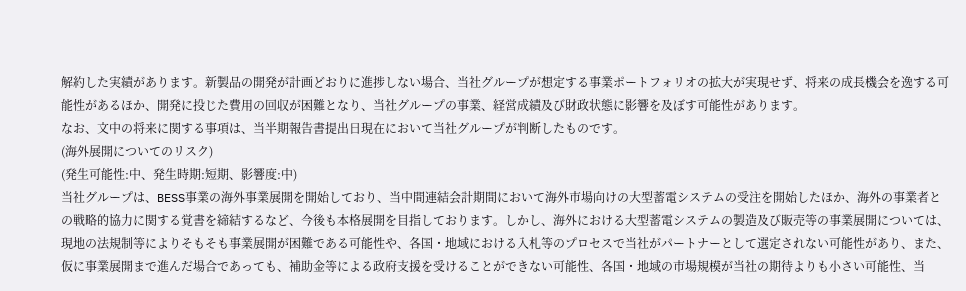解約した実績があります。新製品の開発が計画どおりに進捗しない場合、当社グループが想定する事業ポートフォリオの拡大が実現せず、将来の成長機会を逸する可能性があるほか、開発に投じた費用の回収が困難となり、当社グループの事業、経営成績及び財政状態に影響を及ぼす可能性があります。
なお、文中の将来に関する事項は、当半期報告書提出日現在において当社グループが判断したものです。
(海外展開についてのリスク)
(発生可能性:中、発生時期:短期、影響度:中)
当社グループは、BESS事業の海外事業展開を開始しており、当中間連結会計期間において海外市場向けの大型蓄電システムの受注を開始したほか、海外の事業者との戦略的協力に関する覚書を締結するなど、今後も本格展開を目指しております。しかし、海外における大型蓄電システムの製造及び販売等の事業展開については、現地の法規制等によりそもそも事業展開が困難である可能性や、各国・地域における入札等のプロセスで当社がパートナーとして選定されない可能性があり、また、仮に事業展開まで進んだ場合であっても、補助金等による政府支援を受けることができない可能性、各国・地域の市場規模が当社の期待よりも小さい可能性、当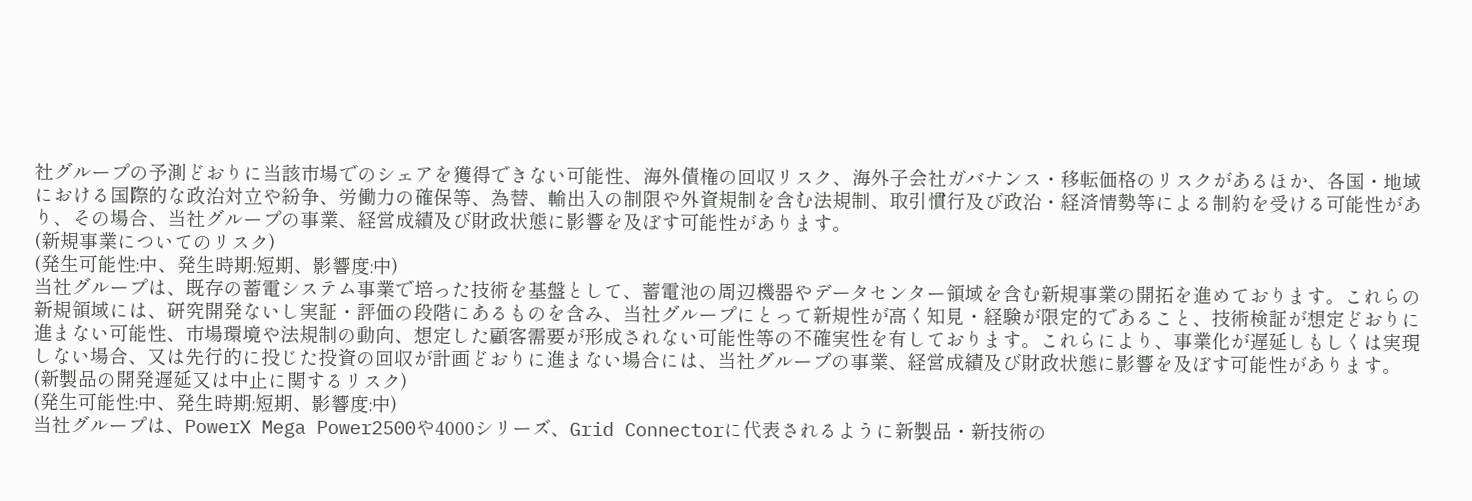社グループの予測どおりに当該市場でのシェアを獲得できない可能性、海外債権の回収リスク、海外子会社ガバナンス・移転価格のリスクがあるほか、各国・地域における国際的な政治対立や紛争、労働力の確保等、為替、輸出入の制限や外資規制を含む法規制、取引慣行及び政治・経済情勢等による制約を受ける可能性があり、その場合、当社グループの事業、経営成績及び財政状態に影響を及ぼす可能性があります。
(新規事業についてのリスク)
(発生可能性:中、発生時期:短期、影響度:中)
当社グループは、既存の蓄電システム事業で培った技術を基盤として、蓄電池の周辺機器やデータセンター領域を含む新規事業の開拓を進めております。これらの新規領域には、研究開発ないし実証・評価の段階にあるものを含み、当社グループにとって新規性が高く知見・経験が限定的であること、技術検証が想定どおりに進まない可能性、市場環境や法規制の動向、想定した顧客需要が形成されない可能性等の不確実性を有しております。これらにより、事業化が遅延しもしくは実現しない場合、又は先行的に投じた投資の回収が計画どおりに進まない場合には、当社グループの事業、経営成績及び財政状態に影響を及ぼす可能性があります。
(新製品の開発遅延又は中止に関するリスク)
(発生可能性:中、発生時期:短期、影響度:中)
当社グループは、PowerX Mega Power2500や4000シリーズ、Grid Connectorに代表されるように新製品・新技術の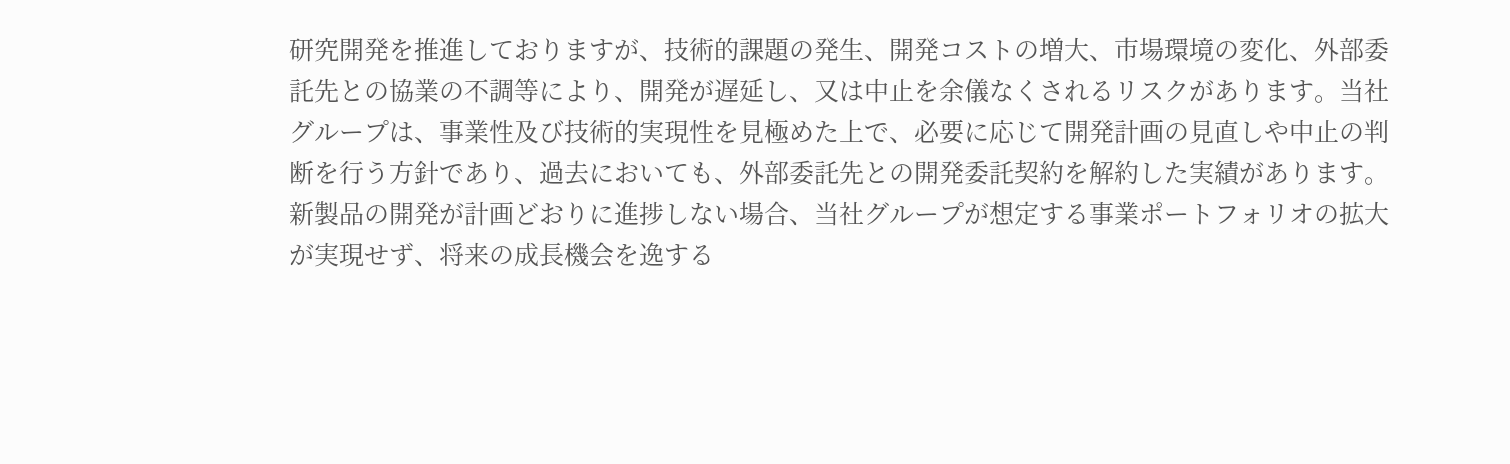研究開発を推進しておりますが、技術的課題の発生、開発コストの増大、市場環境の変化、外部委託先との協業の不調等により、開発が遅延し、又は中止を余儀なくされるリスクがあります。当社グループは、事業性及び技術的実現性を見極めた上で、必要に応じて開発計画の見直しや中止の判断を行う方針であり、過去においても、外部委託先との開発委託契約を解約した実績があります。新製品の開発が計画どおりに進捗しない場合、当社グループが想定する事業ポートフォリオの拡大が実現せず、将来の成長機会を逸する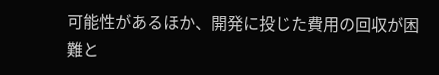可能性があるほか、開発に投じた費用の回収が困難と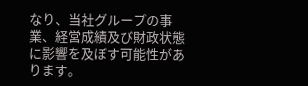なり、当社グループの事業、経営成績及び財政状態に影響を及ぼす可能性があります。